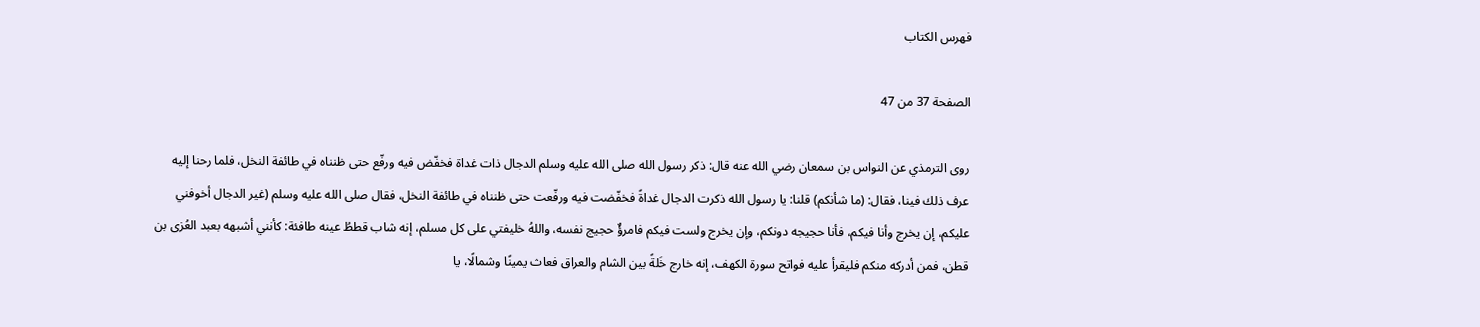فهرس الكتاب

الصفحة 37 من 47

روى الترمذي عن النواس بن سمعان رضي الله عنه قال: ذكر رسول الله صلى الله عليه وسلم الدجال ذات غداة فخفّض فيه ورفّع حتى ظنناه في طائفة النخل، فلما رحنا إليه عرف ذلك فينا، فقال: (ما شأنكم) قلنا: يا رسول الله ذكرت الدجال غداةً فخفّضت فيه ورفّعت حتى ظنناه في طائفة النخل، فقال صلى الله عليه وسلم (غير الدجال أخوفني عليكم، إن يخرج وأنا فيكم، فأنا حجيجه دونكم، وإن يخرج ولست فيكم فامرؤٌ حجيج نفسه، واللهُ خليفتي على كل مسلم، إنه شاب قططُ عينه طافئة: كأنني أشبهه بعبد العُزى بن قطن، فمن أدركه منكم فليقرأ عليه فواتح سورة الكهف، إنه خارج خَلةً بين الشام والعراق فعاث يمينًا وشمالًا، يا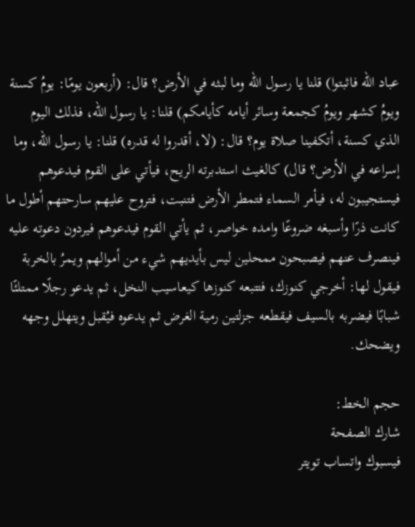عباد الله فاثبتوا) قلنا يا رسول الله وما لبثه في الأرض؟ قال: (أربعون يومًا: يومُ كسنة ويومُ كشهر ويومُ كجمعة وسائر أيامه كأيامكم) قلنا: يا رسول الله، فذلك اليوم الذي كسنة، أتكفينا صلاة يوم؟ قال: (لا، أقدروا له قدره) قلنا: يا رسول الله، وما إسراعه في الأرض؟ قال) كالغيث استدبرته الريح، فيأتي على القوم فيدعوهم فيستجيبون له، فيأمر السماء فتمطر الأرض فتنبت، فتروح عليهم سارحتهم أطول ما كانت ذرًا وأسبغه ضروعًا وامده خواصر، ثم يأتي القوم فيدعوهم فيردون دعوته عليه فينصرف عنهم فيصبحون ممحلين ليس بأيديهم شيء من أموالهم ويمرُ بالخربة فيقول لها: أخرجي كنوزك، فتتبعه كنوزها كيعاسيب النخل، ثم يدعو رجلًا ممتلئًا شبابًا فيضربه بالسيف فيقطعه جزلتين رمية الغرض ثم يدعوه فيُقبل ويتهلل وجهه ويضحك.

حجم الخط:
شارك الصفحة
فيسبوك واتساب تويتر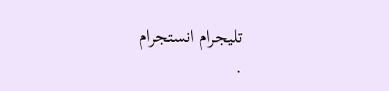تليجرام انستجرام
.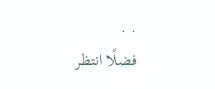. .
فضلًا انتظر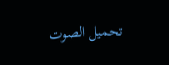تحميل الصوت